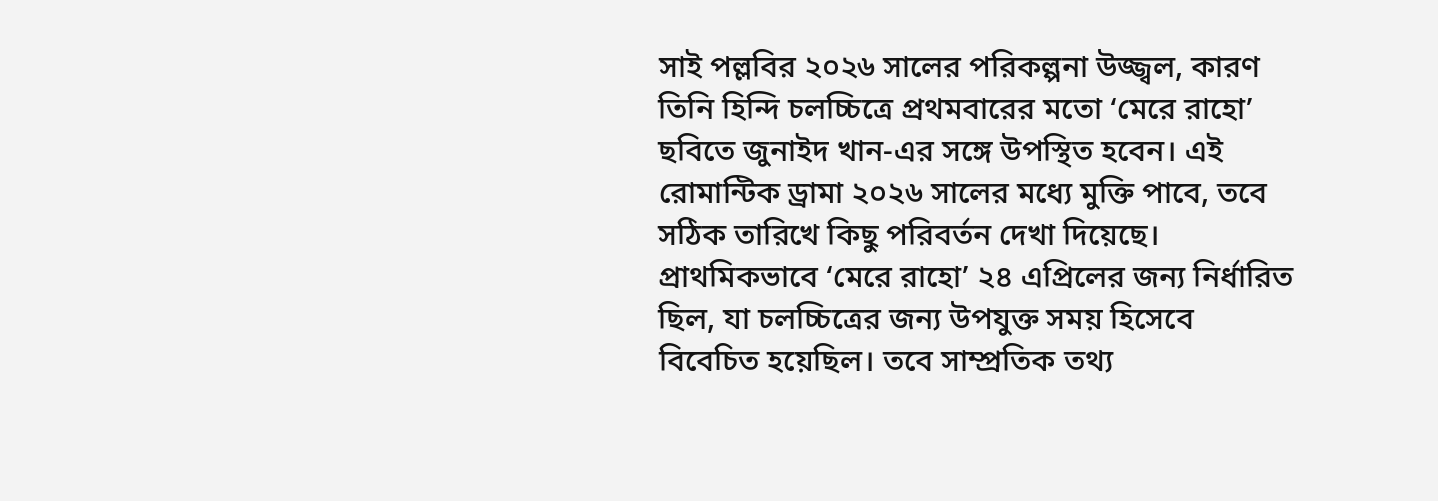সাই পল্লবির ২০২৬ সালের পরিকল্পনা উজ্জ্বল, কারণ তিনি হিন্দি চলচ্চিত্রে প্রথমবারের মতো ‘মেরে রাহো’ ছবিতে জুনাইদ খান‑এর সঙ্গে উপস্থিত হবেন। এই রোমান্টিক ড্রামা ২০২৬ সালের মধ্যে মুক্তি পাবে, তবে সঠিক তারিখে কিছু পরিবর্তন দেখা দিয়েছে।
প্রাথমিকভাবে ‘মেরে রাহো’ ২৪ এপ্রিলের জন্য নির্ধারিত ছিল, যা চলচ্চিত্রের জন্য উপযুক্ত সময় হিসেবে বিবেচিত হয়েছিল। তবে সাম্প্রতিক তথ্য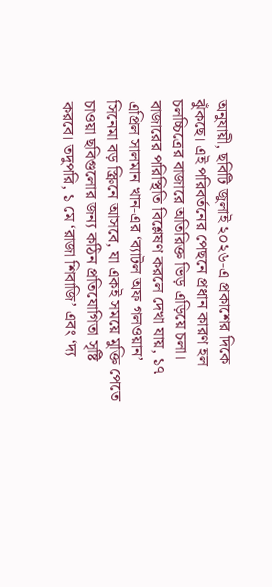অনুযায়ী, ছবিটি জুলাই ২০২৬‑এ প্রকাশের দিকে ঝুঁকছে। এই পরিবর্তনের পেছনে প্রধান কারণ হল চলচ্চিত্রের বাজারে অতিরিক্ত ভিড় এড়িয়ে চলা।
বাজারের পরিস্থিতি বিশ্লেষণ করলে দেখা যায়, ১৭ এপ্রিল সালমান খান‑এর ‘ব্যাটল অফ গলওয়ান’ সিনেমা বড় স্ক্রিনে আসবে, যা একই সময়ে মুক্তি পেতে চাওয়া ছবিগুলোর জন্য কঠিন প্রতিযোগিতা সৃষ্টি করবে। তদুপরি, ১ মে ‘রাজা শিবাজি’ এবং ‘দ্য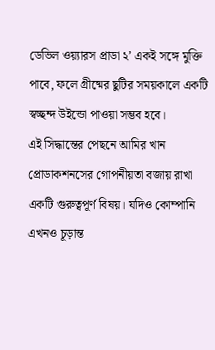ডেভিল ওয়্যারস প্রাডা ২’ একই সঙ্গে মুক্তি পাবে, ফলে গ্রীষ্মের ছুটির সময়কালে একটি স্বচ্ছন্দ উইন্ডো পাওয়া সম্ভব হবে।
এই সিদ্ধান্তের পেছনে আমির খান প্রোডাকশনসের গোপনীয়তা বজায় রাখা একটি গুরুত্বপূর্ণ বিষয়। যদিও কোম্পানি এখনও চূড়ান্ত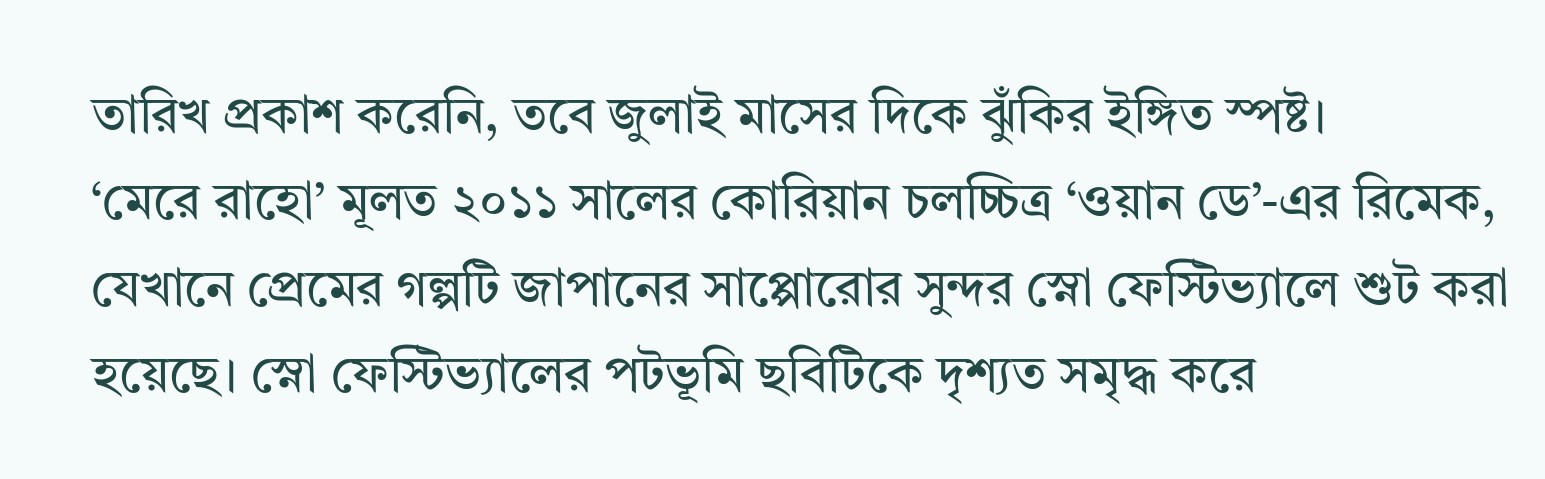তারিখ প্রকাশ করেনি, তবে জুলাই মাসের দিকে ঝুঁকির ইঙ্গিত স্পষ্ট।
‘মেরে রাহো’ মূলত ২০১১ সালের কোরিয়ান চলচ্চিত্র ‘ওয়ান ডে’‑এর রিমেক, যেখানে প্রেমের গল্পটি জাপানের সাপ্পোরোর সুন্দর স্নো ফেস্টিভ্যালে শুট করা হয়েছে। স্নো ফেস্টিভ্যালের পটভূমি ছবিটিকে দৃশ্যত সমৃদ্ধ করে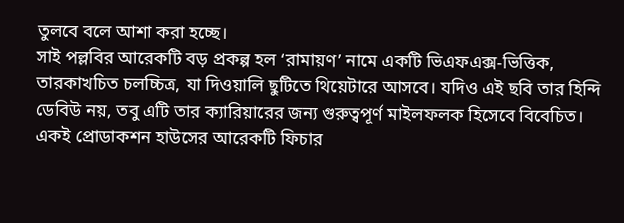তুলবে বলে আশা করা হচ্ছে।
সাই পল্লবির আরেকটি বড় প্রকল্প হল ‘রামায়ণ’ নামে একটি ভিএফএক্স‑ভিত্তিক, তারকাখচিত চলচ্চিত্র, যা দিওয়ালি ছুটিতে থিয়েটারে আসবে। যদিও এই ছবি তার হিন্দি ডেবিউ নয়, তবু এটি তার ক্যারিয়ারের জন্য গুরুত্বপূর্ণ মাইলফলক হিসেবে বিবেচিত।
একই প্রোডাকশন হাউসের আরেকটি ফিচার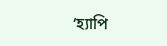‘হ্যাপি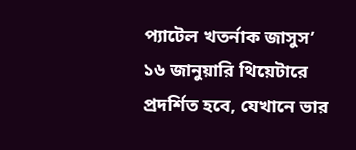প্যাটেল খতর্নাক জাসুস’ ১৬ জানুয়ারি থিয়েটারে প্রদর্শিত হবে, যেখানে ভার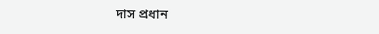দাস প্রধান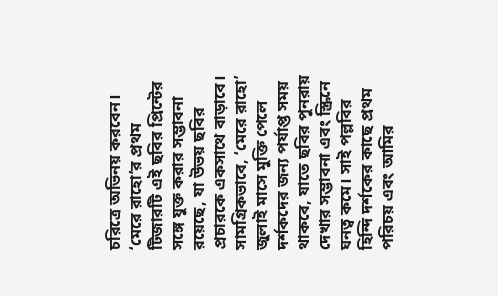চরিত্রে অভিনয় করবেন। ‘মেরে রাহো’র প্রথম টিজারটি এই ছবির প্রিন্টের সঙ্গে যুক্ত করার সম্ভাবনা রয়েছে, যা উভয় ছবির প্রচারকে একসাথে বাড়াবে।
সামগ্রিকভাবে, ‘মেরে রাহো’ জুলাই মাসে মুক্তি পেলে দর্শকদের জন্য পর্যাপ্ত সময় থাকবে, যাতে ছবির পুনরায় দেখার সম্ভাবনা এবং স্ক্রিনে ঘনত্ব কমে। সাই পল্লবির হিন্দি দর্শকের কাছে প্রথম পরিচয় এবং আমির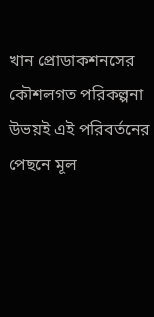খান প্রোডাকশনসের কৌশলগত পরিকল্পনা উভয়ই এই পরিবর্তনের পেছনে মূল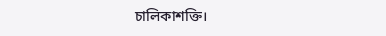চালিকাশক্তি।